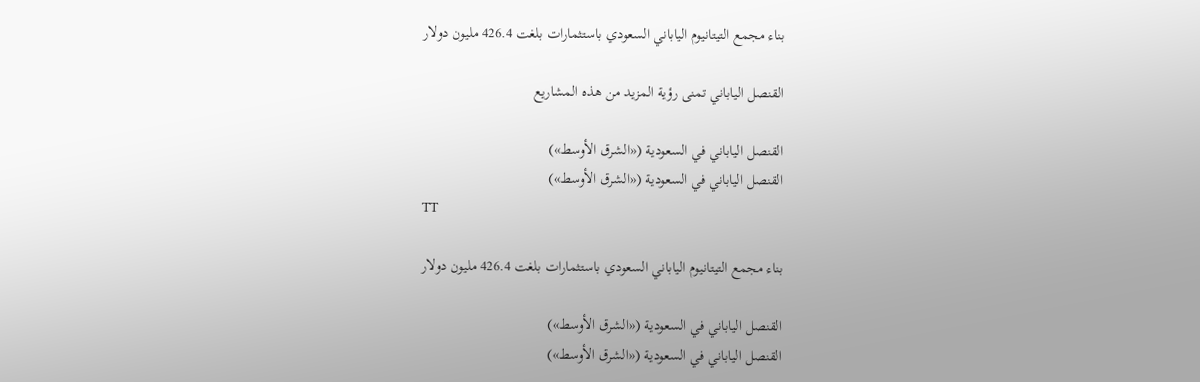بناء مجمع التيتانيوم الياباني السعودي باستثمارات بلغت 426.4 مليون دولار

القنصل الياباني تمنى رؤية المزيد من هذه المشاريع

القنصل الياباني في السعودية («الشرق الأوسط»)
القنصل الياباني في السعودية («الشرق الأوسط»)
TT

بناء مجمع التيتانيوم الياباني السعودي باستثمارات بلغت 426.4 مليون دولار

القنصل الياباني في السعودية («الشرق الأوسط»)
القنصل الياباني في السعودية («الشرق الأوسط»)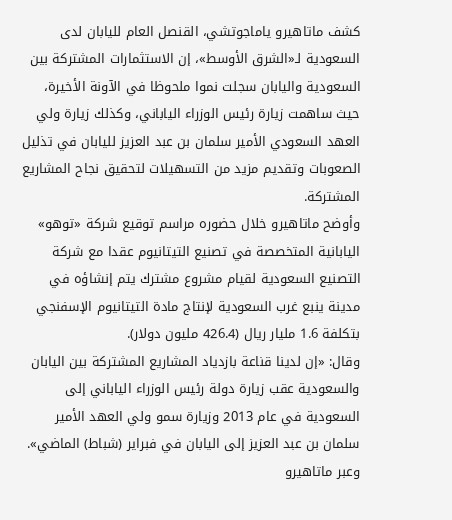كشف ماتاهيرو ياماجوتشي، القنصل العام لليابان لدى السعودية لـ«الشرق الأوسط»، إن الاستثمارات المشتركة بين السعودية واليابان سجلت نموا ملحوظا في الآونة الأخيرة، حيث ساهمت زيارة رئيس الوزراء الياباني، وكذلك زيارة ولي العهد السعودي الأمير سلمان بن عبد العزيز لليابان في تذليل الصعوبات وتقديم مزيد من التسهيلات لتحقيق نجاح المشاريع المشتركة.
وأوضح ماتاهيرو خلال حضوره مراسم توقيع شركة «توهو» اليابانية المتخصصة في تصنيع التيتانيوم عقدا مع شركة التصنيع السعودية لقيام مشروع مشترك يتم إنشاؤه في مدينة ينبع غرب السعودية لإنتاج مادة التيتانيوم الإسفنجي بتكلفة 1.6 مليار ريال (426.4 مليون دولار).
وقال: «إن لدينا قناعة بازدياد المشاريع المشتركة بين اليابان والسعودية عقب زيارة دولة رئيس الوزراء الياباني إلى السعودية في عام 2013 وزيارة سمو ولي العهد الأمير سلمان بن عبد العزيز إلى اليابان في فبراير (شباط) الماضي».
وعبر ماتاهيرو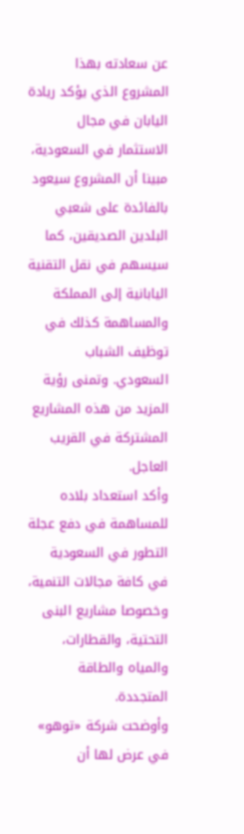عن سعادته بهذا المشروع الذي يؤكد ريادة اليابان في مجال الاستثمار في السعودية، مبينا أن المشروع سيعود بالفائدة على شعبي البلدين الصديقين، كما سيسهم في نقل التقنية اليابانية إلى المملكة والمساهمة كذلك في توظيف الشباب السعودي. وتمنى رؤية المزيد من هذه المشاريع المشتركة في القريب العاجل.
وأكد استعداد بلاده للمساهمة في دفع عجلة التطور في السعودية في كافة مجالات التنمية، وخصوصا مشاريع البنى التحتية، والقطارات، والمياه والطاقة المتجددة.
وأوضحت شركة «توهو» في عرض لها أن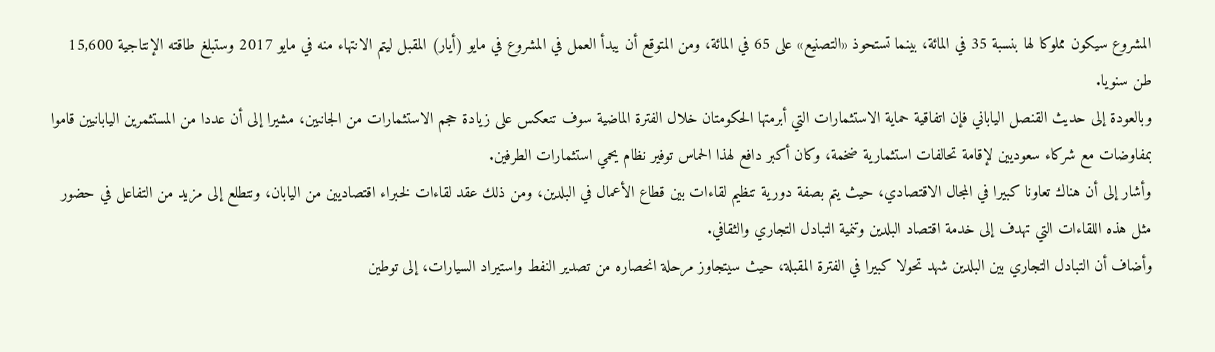المشروع سيكون مملوكا لها بنسبة 35 في المائة، بينما تستحوذ «التصنيع» على 65 في المائة، ومن المتوقع أن يبدأ العمل في المشروع في مايو (أيار) المقبل ليتم الانتهاء منه في مايو 2017 وستبلغ طاقته الإنتاجية 15,600 طن سنويا.
وبالعودة إلى حديث القنصل الياباني فإن اتفاقية حماية الاستثمارات التي أبرمتها الحكومتان خلال الفترة الماضية سوف تنعكس على زيادة حجم الاستثمارات من الجانبين، مشيرا إلى أن عددا من المستثمرين اليابانيين قاموا بمفاوضات مع شركاء سعوديين لإقامة تحالفات استثمارية ضخمة، وكان أكبر دافع لهذا الحماس توفير نظام يحمي استثمارات الطرفين.
وأشار إلى أن هناك تعاونا كبيرا في المجال الاقتصادي، حيث يتم بصفة دورية تنظيم لقاءات بين قطاع الأعمال في البلدين، ومن ذلك عقد لقاءات لخبراء اقتصاديين من اليابان، ونتطلع إلى مزيد من التفاعل في حضور مثل هذه اللقاءات التي تهدف إلى خدمة اقتصاد البلدين وتنمية التبادل التجاري والثقافي.
وأضاف أن التبادل التجاري بين البلدين شهد تحولا كبيرا في الفترة المقبلة، حيث سيتجاوز مرحلة انحصاره من تصدير النفط واستيراد السيارات، إلى توطين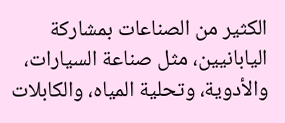الكثير من الصناعات بمشاركة اليابانيين، مثل صناعة السيارات، والأدوية، وتحلية المياه، والكابلات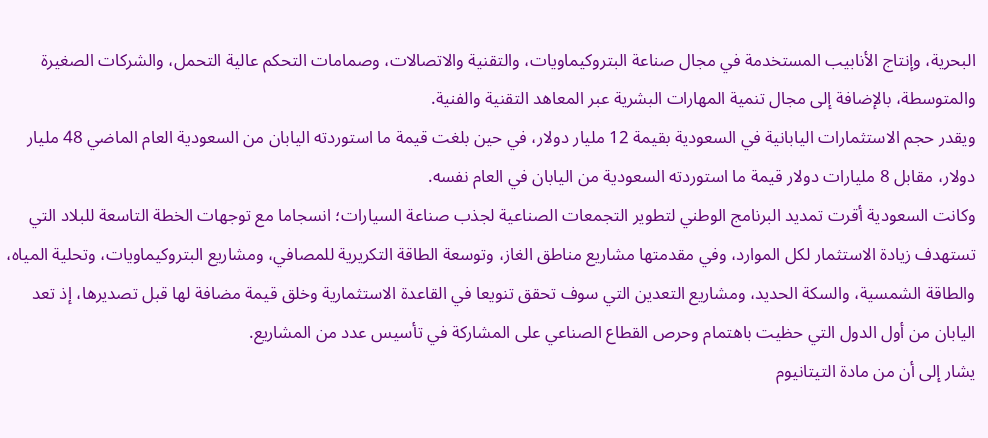البحرية، وإنتاج الأنابيب المستخدمة في مجال صناعة البتروكيماويات، والتقنية والاتصالات، وصمامات التحكم عالية التحمل، والشركات الصغيرة والمتوسطة، بالإضافة إلى مجال تنمية المهارات البشرية عبر المعاهد التقنية والفنية.
ويقدر حجم الاستثمارات اليابانية في السعودية بقيمة 12 مليار دولار، في حين بلغت قيمة ما استوردته اليابان من السعودية العام الماضي 48 مليار دولار، مقابل 8 مليارات دولار قيمة ما استوردته السعودية من اليابان في العام نفسه.
وكانت السعودية أقرت تمديد البرنامج الوطني لتطوير التجمعات الصناعية لجذب صناعة السيارات؛ انسجاما مع توجهات الخطة التاسعة للبلاد التي تستهدف زيادة الاستثمار لكل الموارد، وفي مقدمتها مشاريع مناطق الغاز، وتوسعة الطاقة التكريرية للمصافي، ومشاريع البتروكيماويات، وتحلية المياه، والطاقة الشمسية، والسكة الحديد، ومشاريع التعدين التي سوف تحقق تنويعا في القاعدة الاستثمارية وخلق قيمة مضافة لها قبل تصديرها، إذ تعد اليابان من أول الدول التي حظيت باهتمام وحرص القطاع الصناعي على المشاركة في تأسيس عدد من المشاريع.
يشار إلى أن من مادة التيتانيوم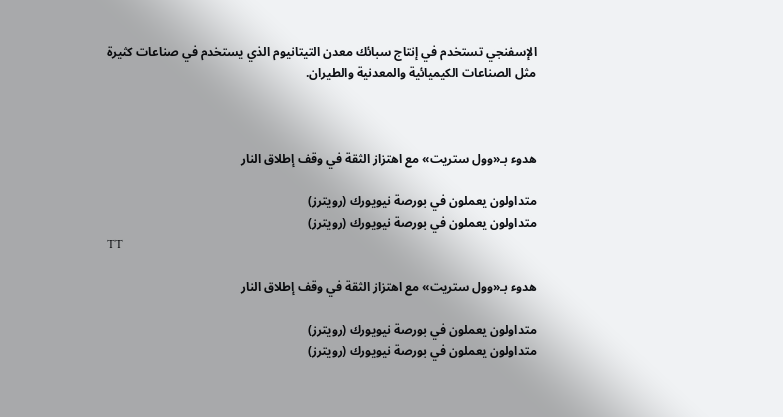الإسفنجي تستخدم في إنتاج سبائك معدن التيتانيوم الذي يستخدم في صناعات كثيرة مثل الصناعات الكيميائية والمعدنية والطيران.



هدوء بـ«وول ستريت» مع اهتزاز الثقة في وقف إطلاق النار

متداولون يعملون في بورصة نيويورك (رويترز)
متداولون يعملون في بورصة نيويورك (رويترز)
TT

هدوء بـ«وول ستريت» مع اهتزاز الثقة في وقف إطلاق النار

متداولون يعملون في بورصة نيويورك (رويترز)
متداولون يعملون في بورصة نيويورك (رويترز)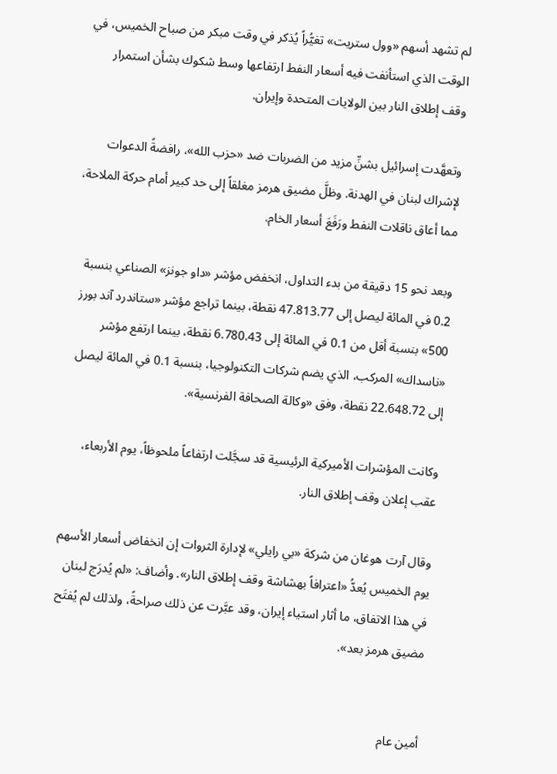لم تشهد أسهم «وول ستريت» تغيُّراً يُذكر في وقت مبكر من صباح الخميس، في الوقت الذي استأنفت فيه أسعار النفط ارتفاعها وسط شكوك بشأن استمرار وقف إطلاق النار بين الولايات المتحدة وإيران.

وتعهَّدت إسرائيل بشنِّ مزيد من الضربات ضد «حزب الله»، رافضةً الدعوات لإشراك لبنان في الهدنة. وظلَّ مضيق هرمز مغلقاً إلى حد كبير أمام حركة الملاحة، مما أعاق ناقلات النفط ورَفَعَ أسعار الخام.

وبعد نحو 15 دقيقة من بدء التداول، انخفض مؤشر «داو جونز» الصناعي بنسبة 0.2 في المائة ليصل إلى 47.813.77 نقطة، بينما تراجع مؤشر «ستاندرد آند بورز 500» بنسبة أقل من 0.1 في المائة إلى 6.780.43 نقطة، بينما ارتفع مؤشر «ناسداك» المركب، الذي يضم شركات التكنولوجيا، بنسبة 0.1 في المائة ليصل إلى 22.648.72 نقطة، وفق «وكالة الصحافة الفرنسية».

وكانت المؤشرات الأميركية الرئيسية قد سجَّلت ارتفاعاً ملحوظاً، يوم الأربعاء، عقب إعلان وقف إطلاق النار.

وقال آرت هوغان من شركة «بي رايلي» لإدارة الثروات إن انخفاض أسعار الأسهم يوم الخميس يُعدُّ «اعترافاً بهشاشة وقف إطلاق النار». وأضاف: «لم يُدرَج لبنان في هذا الاتفاق، ما أثار استياء إيران، وقد عبَّرت عن ذلك صراحةً، ولذلك لم يُفتَح مضيق هرمز بعد».


أمين عام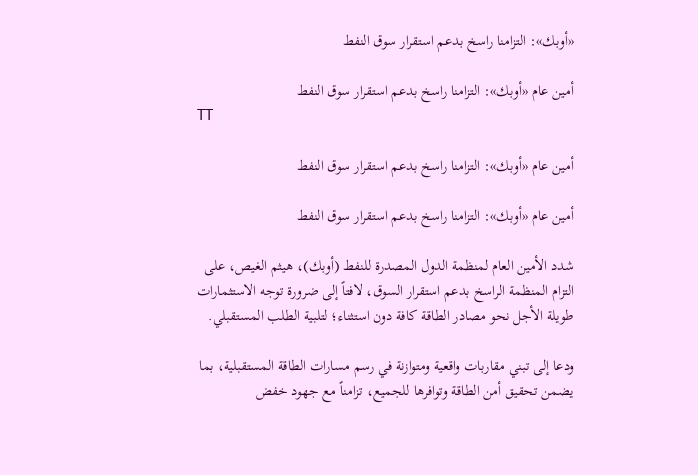«أوبك»: التزامنا راسخ بدعم استقرار سوق النفط

أمين عام «أوبك»: التزامنا راسخ بدعم استقرار سوق النفط
TT

أمين عام «أوبك»: التزامنا راسخ بدعم استقرار سوق النفط

أمين عام «أوبك»: التزامنا راسخ بدعم استقرار سوق النفط

شدد الأمين العام لمنظمة الدول المصدرة للنفط (أوبك)، هيثم الغيص، على التزام المنظمة الراسخ بدعم استقرار السوق، لافتاً إلى ضرورة توجه الاستثمارات طويلة الأجل نحو مصادر الطاقة كافة دون استثناء؛ لتلبية الطلب المستقبلي.

ودعا إلى تبني مقاربات واقعية ومتوازنة في رسم مسارات الطاقة المستقبلية، بما يضمن تحقيق أمن الطاقة وتوافرها للجميع، تزامناً مع جهود خفض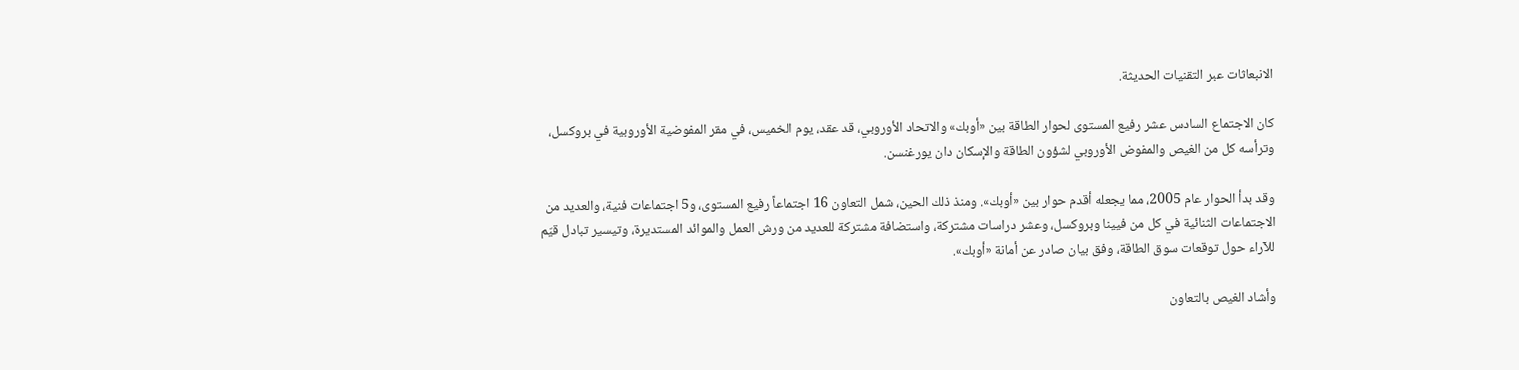الانبعاثات عبر التقنيات الحديثة.

كان الاجتماع السادس عشر رفيع المستوى لحوار الطاقة بين «أوبك» والاتحاد الأوروبي، قد عقد، يوم الخميس، في مقر المفوضية الأوروبية في بروكسل، وترأسه كل من الغيص والمفوض الأوروبي لشؤون الطاقة والإسكان دان يورغنسن.

وقد بدأ الحوار عام 2005، مما يجعله أقدم حوار بين «أوبك». ومنذ ذلك الحين، شمل التعاون 16 اجتماعاً رفيع المستوى، و5 اجتماعات فنية، والعديد من الاجتماعات الثنائية في كل من فيينا وبروكسل، وعشر دراسات مشتركة، واستضافة مشتركة للعديد من ورش العمل والموائد المستديرة، وتيسير تبادل قيّم للآراء حول توقعات سوق الطاقة، وفق بيان صادر عن أمانة «أوبك».

وأشاد الغيص بالتعاون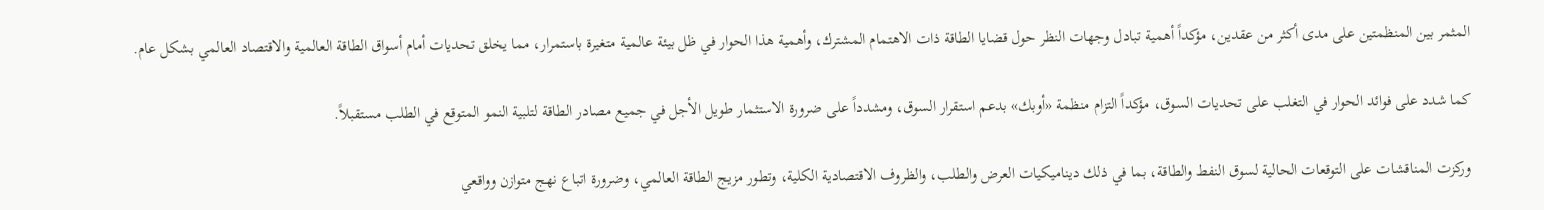المثمر بين المنظمتين على مدى أكثر من عقدين، مؤكداً أهمية تبادل وجهات النظر حول قضايا الطاقة ذات الاهتمام المشترك، وأهمية هذا الحوار في ظل بيئة عالمية متغيرة باستمرار، مما يخلق تحديات أمام أسواق الطاقة العالمية والاقتصاد العالمي بشكل عام.

كما شدد على فوائد الحوار في التغلب على تحديات السوق، مؤكداً التزام منظمة «أوبك» بدعم استقرار السوق، ومشدداً على ضرورة الاستثمار طويل الأجل في جميع مصادر الطاقة لتلبية النمو المتوقع في الطلب مستقبلاً.

وركزت المناقشات على التوقعات الحالية لسوق النفط والطاقة، بما في ذلك ديناميكيات العرض والطلب، والظروف الاقتصادية الكلية، وتطور مزيج الطاقة العالمي، وضرورة اتباع نهج متوازن وواقعي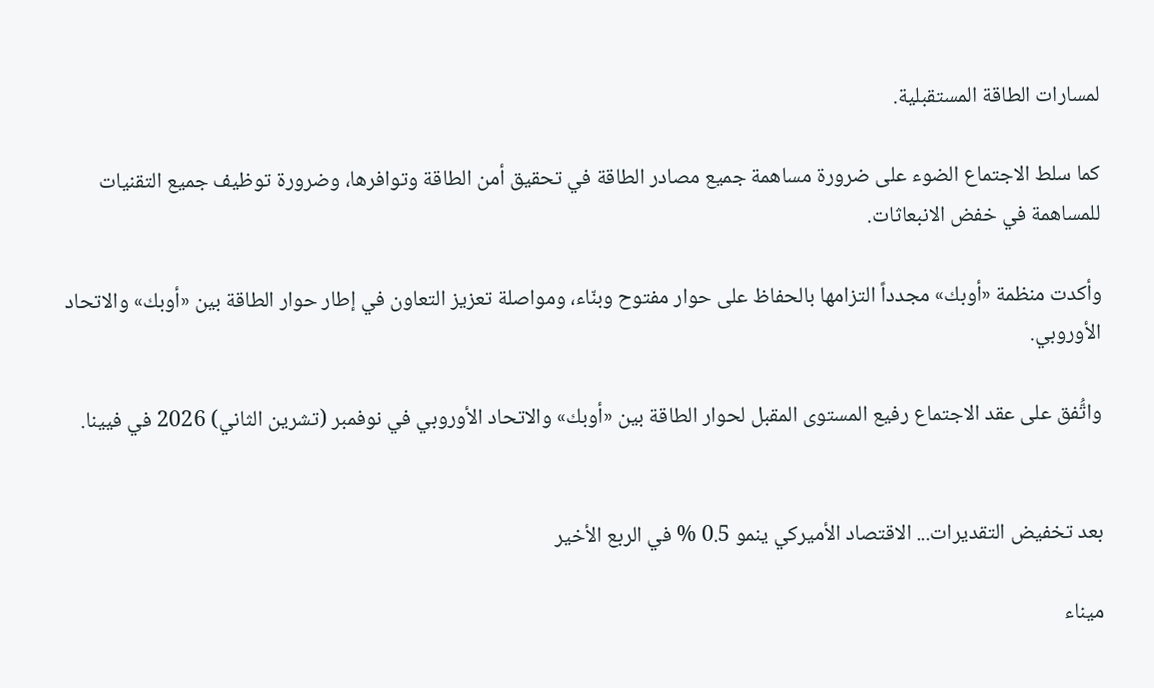لمسارات الطاقة المستقبلية.

كما سلط الاجتماع الضوء على ضرورة مساهمة جميع مصادر الطاقة في تحقيق أمن الطاقة وتوافرها، وضرورة توظيف جميع التقنيات للمساهمة في خفض الانبعاثات.

وأكدت منظمة «أوبك» مجدداً التزامها بالحفاظ على حوار مفتوح وبنّاء، ومواصلة تعزيز التعاون في إطار حوار الطاقة بين «أوبك» والاتحاد الأوروبي.

واتُّفق على عقد الاجتماع رفيع المستوى المقبل لحوار الطاقة بين «أوبك» والاتحاد الأوروبي في نوفمبر (تشرين الثاني) 2026 في فيينا.


بعد تخفيض التقديرات... الاقتصاد الأميركي ينمو 0.5 % في الربع الأخير

ميناء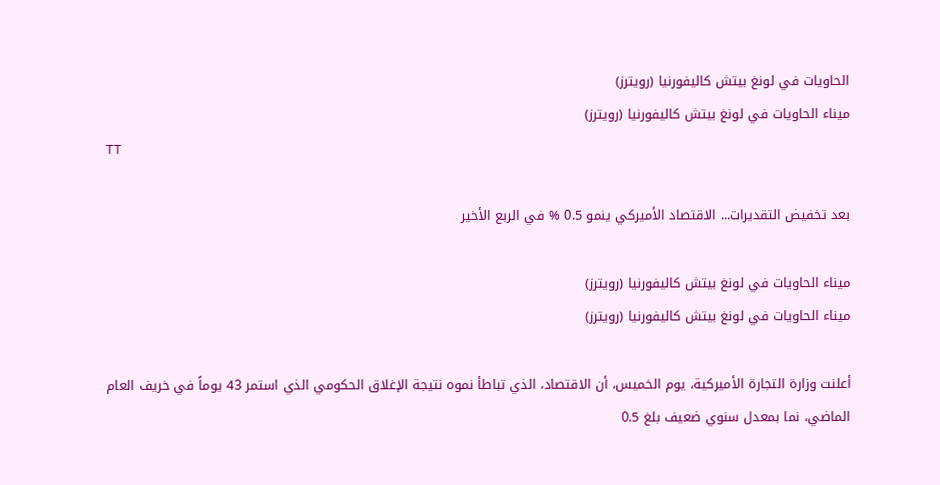الحاويات في لونغ بيتش كاليفورنيا (رويترز)
ميناء الحاويات في لونغ بيتش كاليفورنيا (رويترز)
TT

بعد تخفيض التقديرات... الاقتصاد الأميركي ينمو 0.5 % في الربع الأخير

ميناء الحاويات في لونغ بيتش كاليفورنيا (رويترز)
ميناء الحاويات في لونغ بيتش كاليفورنيا (رويترز)

أعلنت وزارة التجارة الأميركية، يوم الخميس، أن الاقتصاد، الذي تباطأ نموه نتيجة الإغلاق الحكومي الذي استمر 43 يوماً في خريف العام الماضي، نما بمعدل سنوي ضعيف بلغ 0.5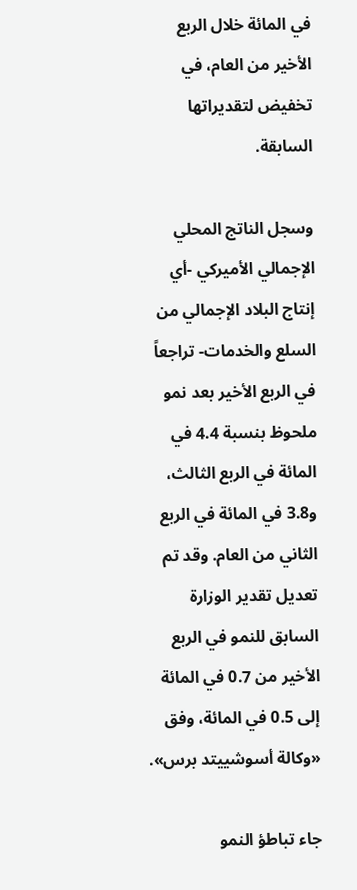في المائة خلال الربع الأخير من العام، في تخفيض لتقديراتها السابقة.

وسجل الناتج المحلي الإجمالي الأميركي -أي إنتاج البلاد الإجمالي من السلع والخدمات- تراجعاً في الربع الأخير بعد نمو ملحوظ بنسبة 4.4 في المائة في الربع الثالث، و3.8 في المائة في الربع الثاني من العام. وقد تم تعديل تقدير الوزارة السابق للنمو في الربع الأخير من 0.7 في المائة إلى 0.5 في المائة، وفق «وكالة أسوشييتد برس».

جاء تباطؤ النمو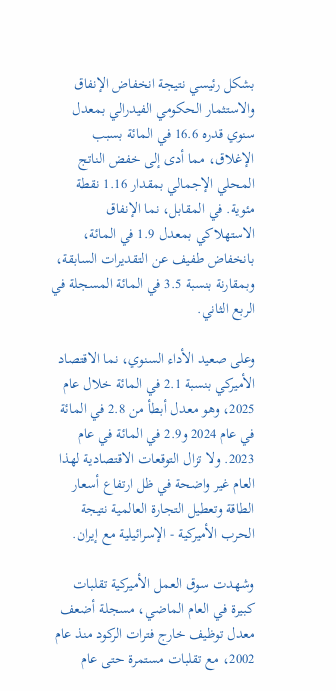بشكل رئيسي نتيجة انخفاض الإنفاق والاستثمار الحكومي الفيدرالي بمعدل سنوي قدره 16.6 في المائة بسبب الإغلاق، مما أدى إلى خفض الناتج المحلي الإجمالي بمقدار 1.16 نقطة مئوية. في المقابل، نما الإنفاق الاستهلاكي بمعدل 1.9 في المائة، بانخفاض طفيف عن التقديرات السابقة، وبمقارنة بنسبة 3.5 في المائة المسجلة في الربع الثاني.

وعلى صعيد الأداء السنوي، نما الاقتصاد الأميركي بنسبة 2.1 في المائة خلال عام 2025، وهو معدل أبطأ من 2.8 في المائة في عام 2024 و2.9 في المائة في عام 2023. ولا تزال التوقعات الاقتصادية لهذا العام غير واضحة في ظل ارتفاع أسعار الطاقة وتعطيل التجارة العالمية نتيجة الحرب الأميركية - الإسرائيلية مع إيران.

وشهدت سوق العمل الأميركية تقلبات كبيرة في العام الماضي، مسجلة أضعف معدل توظيف خارج فترات الركود منذ عام 2002، مع تقلبات مستمرة حتى عام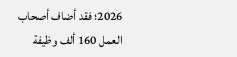2026؛ فقد أضاف أصحاب العمل 160 ألف وظيفة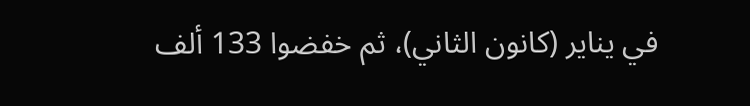في يناير (كانون الثاني)، ثم خفضوا 133 ألف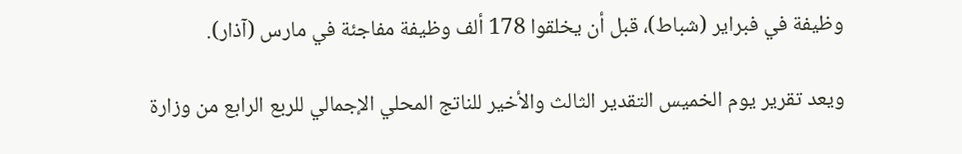وظيفة في فبراير (شباط)، قبل أن يخلقوا 178 ألف وظيفة مفاجئة في مارس (آذار).

ويعد تقرير يوم الخميس التقدير الثالث والأخير للناتج المحلي الإجمالي للربع الرابع من وزارة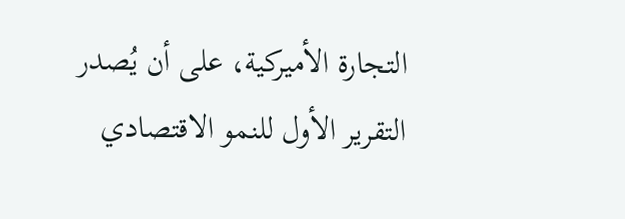التجارة الأميركية، على أن يُصدر التقرير الأول للنمو الاقتصادي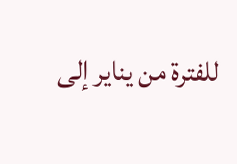للفترة من يناير إلى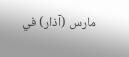مارس (آذار) في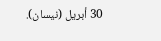30 أبريل (نيسان).